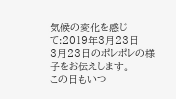気候の変化を感じて:2019年3月23日
3月23日のポレポレの様子をお伝えします。
この日もいつ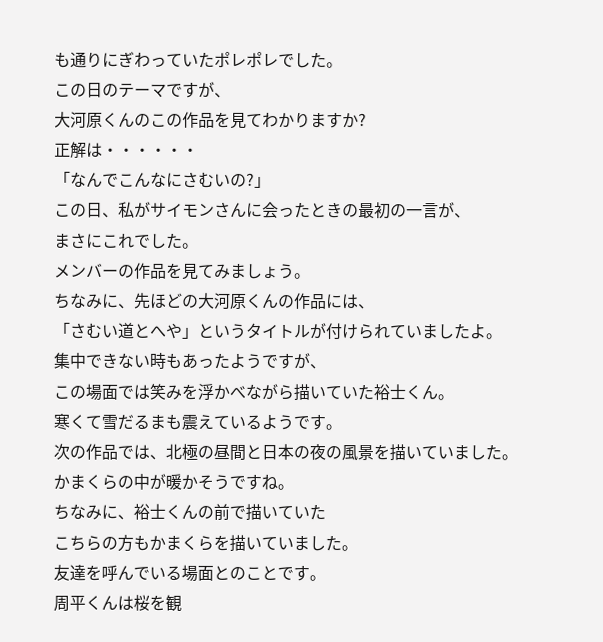も通りにぎわっていたポレポレでした。
この日のテーマですが、
大河原くんのこの作品を見てわかりますか?
正解は・・・・・・
「なんでこんなにさむいの?」
この日、私がサイモンさんに会ったときの最初の一言が、
まさにこれでした。
メンバーの作品を見てみましょう。
ちなみに、先ほどの大河原くんの作品には、
「さむい道とへや」というタイトルが付けられていましたよ。
集中できない時もあったようですが、
この場面では笑みを浮かべながら描いていた裕士くん。
寒くて雪だるまも震えているようです。
次の作品では、北極の昼間と日本の夜の風景を描いていました。
かまくらの中が暖かそうですね。
ちなみに、裕士くんの前で描いていた
こちらの方もかまくらを描いていました。
友達を呼んでいる場面とのことです。
周平くんは桜を観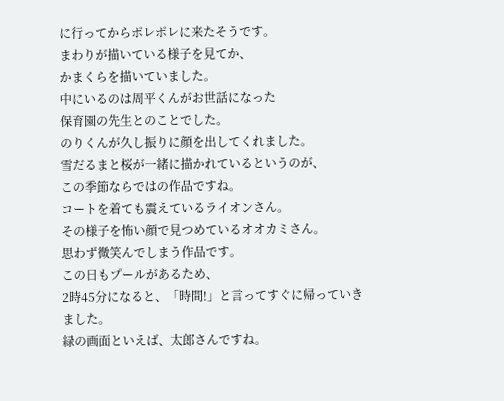に行ってからポレポレに来たそうです。
まわりが描いている様子を見てか、
かまくらを描いていました。
中にいるのは周平くんがお世話になった
保育園の先生とのことでした。
のりくんが久し振りに顔を出してくれました。
雪だるまと桜が一緒に描かれているというのが、
この季節ならではの作品ですね。
コートを着ても震えているライオンさん。
その様子を怖い顔で見つめているオオカミさん。
思わず微笑んでしまう作品です。
この日もプールがあるため、
2時45分になると、「時間!」と言ってすぐに帰っていきました。
緑の画面といえば、太郎さんですね。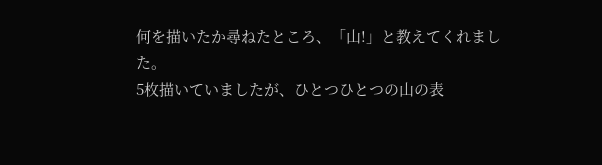何を描いたか尋ねたところ、「山!」と教えてくれました。
5枚描いていましたが、ひとつひとつの山の表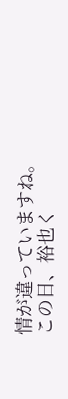情が違っていますね。
この日、裕也く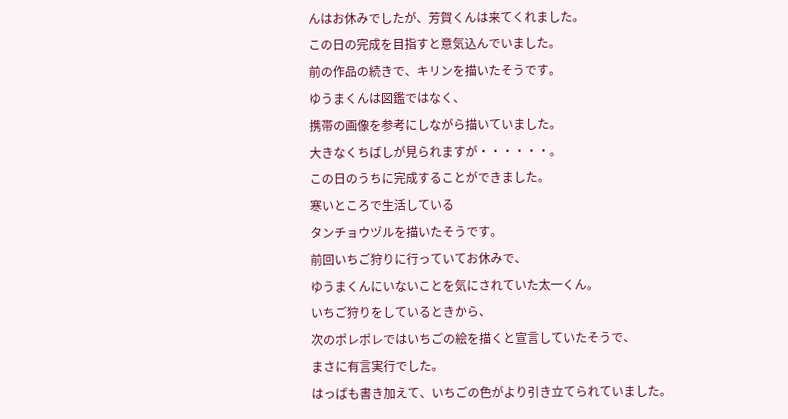んはお休みでしたが、芳賀くんは来てくれました。
この日の完成を目指すと意気込んでいました。
前の作品の続きで、キリンを描いたそうです。
ゆうまくんは図鑑ではなく、
携帯の画像を参考にしながら描いていました。
大きなくちばしが見られますが・・・・・・。
この日のうちに完成することができました。
寒いところで生活している
タンチョウヅルを描いたそうです。
前回いちご狩りに行っていてお休みで、
ゆうまくんにいないことを気にされていた太一くん。
いちご狩りをしているときから、
次のポレポレではいちごの絵を描くと宣言していたそうで、
まさに有言実行でした。
はっぱも書き加えて、いちごの色がより引き立てられていました。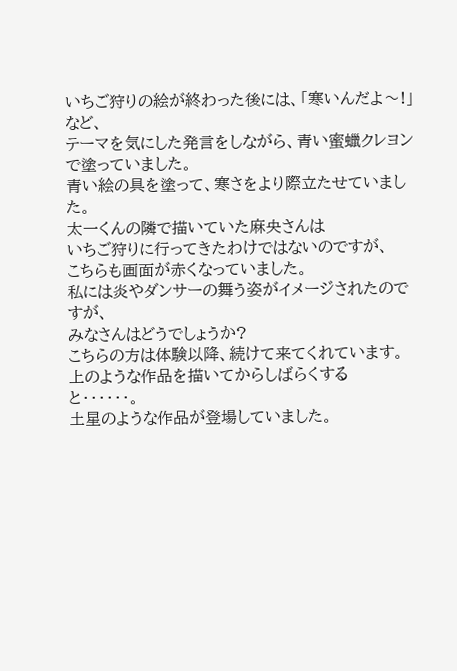いちご狩りの絵が終わった後には、「寒いんだよ〜!」など、
テーマを気にした発言をしながら、青い蜜蠟クレヨンで塗っていました。
青い絵の具を塗って、寒さをより際立たせていました。
太一くんの隣で描いていた麻央さんは
いちご狩りに行ってきたわけではないのですが、
こちらも画面が赤くなっていました。
私には炎やダンサーの舞う姿がイメージされたのですが、
みなさんはどうでしょうか?
こちらの方は体験以降、続けて来てくれています。
上のような作品を描いてからしばらくすると・・・・・・。
土星のような作品が登場していました。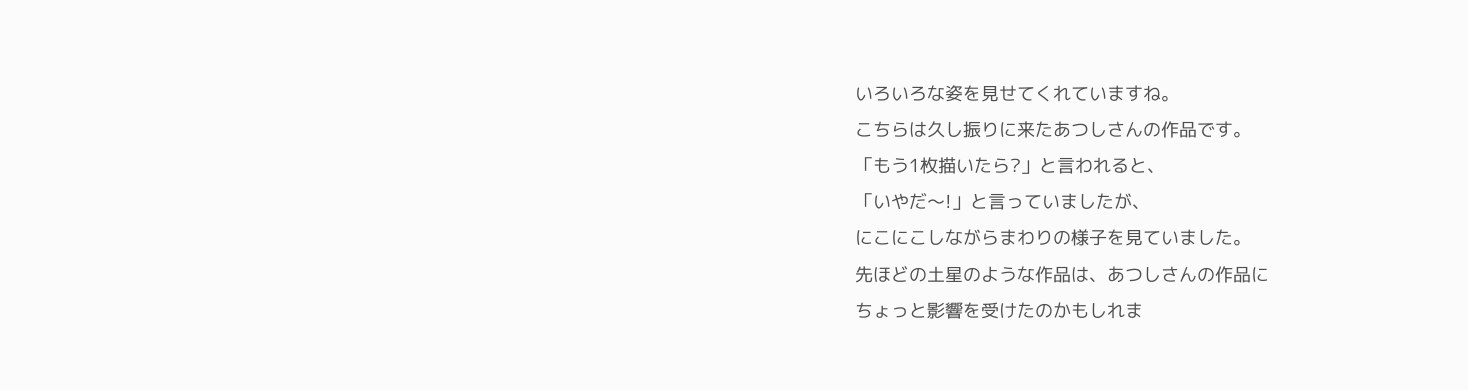いろいろな姿を見せてくれていますね。
こちらは久し振りに来たあつしさんの作品です。
「もう1枚描いたら?」と言われると、
「いやだ〜!」と言っていましたが、
にこにこしながらまわりの様子を見ていました。
先ほどの土星のような作品は、あつしさんの作品に
ちょっと影響を受けたのかもしれま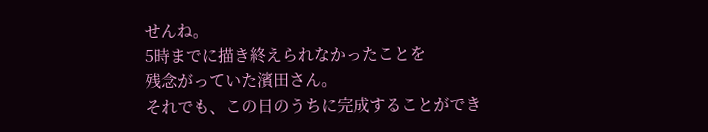せんね。
5時までに描き終えられなかったことを
残念がっていた濱田さん。
それでも、この日のうちに完成することができ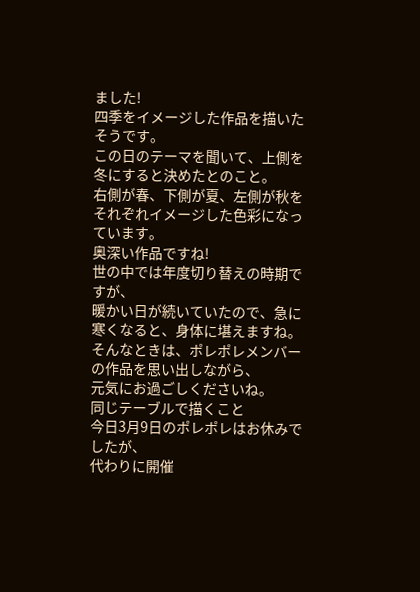ました!
四季をイメージした作品を描いたそうです。
この日のテーマを聞いて、上側を冬にすると決めたとのこと。
右側が春、下側が夏、左側が秋を
それぞれイメージした色彩になっています。
奥深い作品ですね!
世の中では年度切り替えの時期ですが、
暖かい日が続いていたので、急に寒くなると、身体に堪えますね。
そんなときは、ポレポレメンバーの作品を思い出しながら、
元気にお過ごしくださいね。
同じテーブルで描くこと
今日3月9日のポレポレはお休みでしたが、
代わりに開催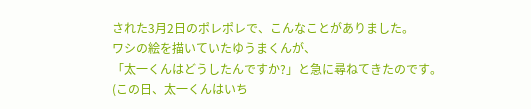された3月2日のポレポレで、こんなことがありました。
ワシの絵を描いていたゆうまくんが、
「太一くんはどうしたんですか?」と急に尋ねてきたのです。
(この日、太一くんはいち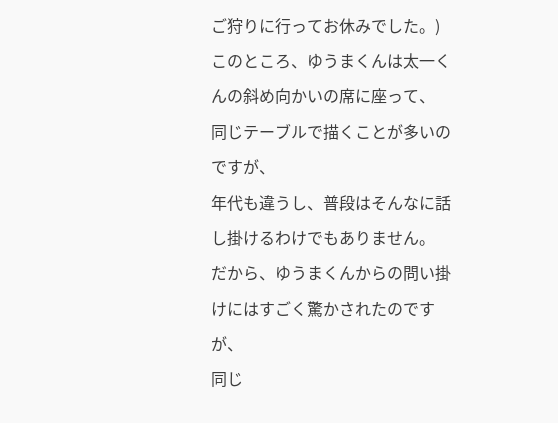ご狩りに行ってお休みでした。)
このところ、ゆうまくんは太一くんの斜め向かいの席に座って、
同じテーブルで描くことが多いのですが、
年代も違うし、普段はそんなに話し掛けるわけでもありません。
だから、ゆうまくんからの問い掛けにはすごく驚かされたのですが、
同じ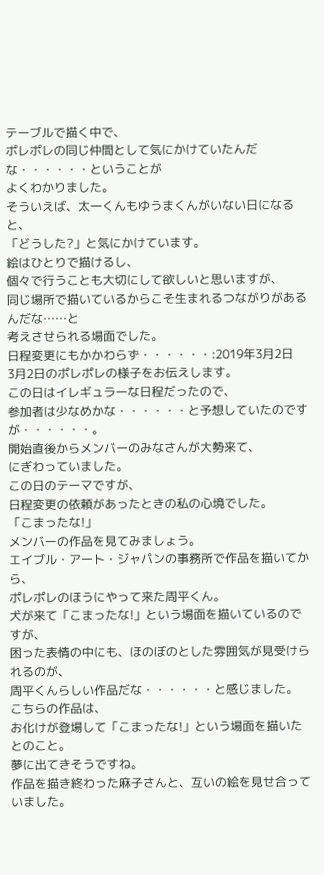テーブルで描く中で、
ポレポレの同じ仲間として気にかけていたんだな・・・・・・ということが
よくわかりました。
そういえば、太一くんもゆうまくんがいない日になると、
「どうした?」と気にかけています。
絵はひとりで描けるし、
個々で行うことも大切にして欲しいと思いますが、
同じ場所で描いているからこそ生まれるつながりがあるんだな……と
考えさせられる場面でした。
日程変更にもかかわらず・・・・・・:2019年3月2日
3月2日のポレポレの様子をお伝えします。
この日はイレギュラーな日程だったので、
参加者は少なめかな・・・・・・と予想していたのですが・・・・・・。
開始直後からメンバーのみなさんが大勢来て、
にぎわっていました。
この日のテーマですが、
日程変更の依頼があったときの私の心境でした。
「こまったな!」
メンバーの作品を見てみましょう。
エイブル・アート・ジャパンの事務所で作品を描いてから、
ポレポレのほうにやって来た周平くん。
犬が来て「こまったな!」という場面を描いているのですが、
困った表情の中にも、ほのぼのとした雰囲気が見受けられるのが、
周平くんらしい作品だな・・・・・・と感じました。
こちらの作品は、
お化けが登場して「こまったな!」という場面を描いたとのこと。
夢に出てきそうですね。
作品を描き終わった麻子さんと、互いの絵を見せ合っていました。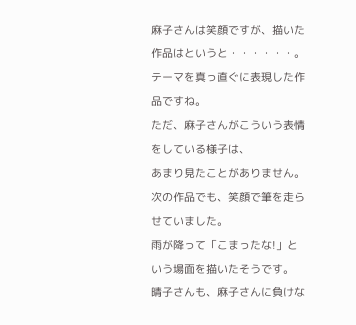麻子さんは笑顔ですが、描いた作品はというと・・・・・・。
テーマを真っ直ぐに表現した作品ですね。
ただ、麻子さんがこういう表情をしている様子は、
あまり見たことがありません。
次の作品でも、笑顔で筆を走らせていました。
雨が降って「こまったな!」という場面を描いたそうです。
晴子さんも、麻子さんに負けな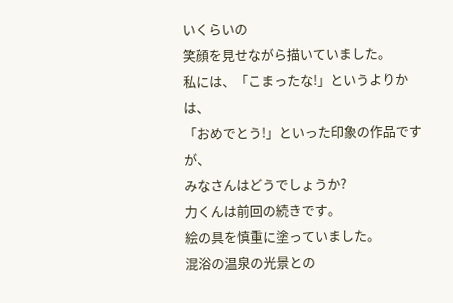いくらいの
笑顔を見せながら描いていました。
私には、「こまったな!」というよりかは、
「おめでとう!」といった印象の作品ですが、
みなさんはどうでしょうか?
力くんは前回の続きです。
絵の具を慎重に塗っていました。
混浴の温泉の光景との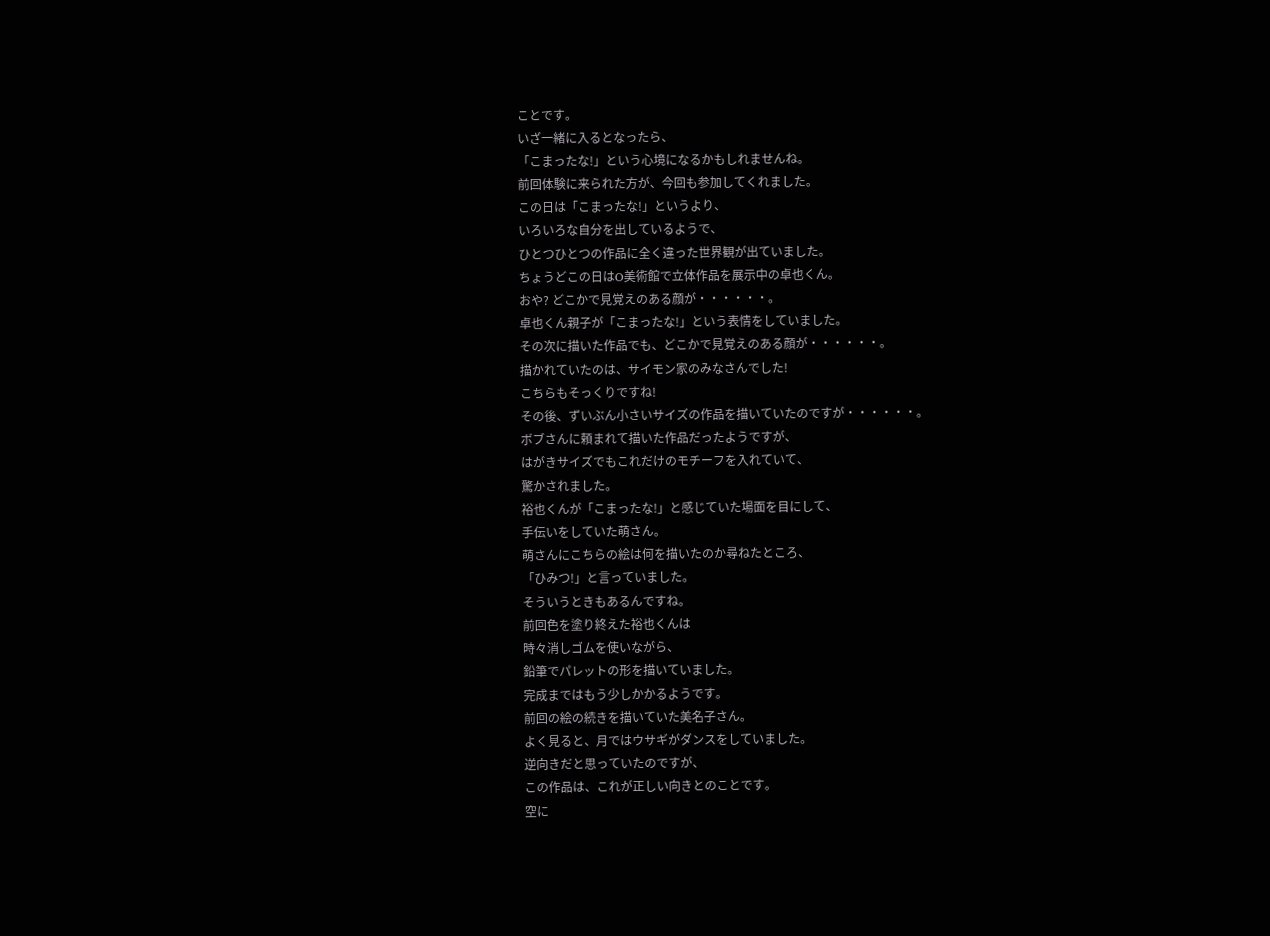ことです。
いざ一緒に入るとなったら、
「こまったな!」という心境になるかもしれませんね。
前回体験に来られた方が、今回も参加してくれました。
この日は「こまったな!」というより、
いろいろな自分を出しているようで、
ひとつひとつの作品に全く違った世界観が出ていました。
ちょうどこの日はO美術館で立体作品を展示中の卓也くん。
おや? どこかで見覚えのある顔が・・・・・・。
卓也くん親子が「こまったな!」という表情をしていました。
その次に描いた作品でも、どこかで見覚えのある顔が・・・・・・。
描かれていたのは、サイモン家のみなさんでした!
こちらもそっくりですね!
その後、ずいぶん小さいサイズの作品を描いていたのですが・・・・・・。
ボブさんに頼まれて描いた作品だったようですが、
はがきサイズでもこれだけのモチーフを入れていて、
驚かされました。
裕也くんが「こまったな!」と感じていた場面を目にして、
手伝いをしていた萌さん。
萌さんにこちらの絵は何を描いたのか尋ねたところ、
「ひみつ!」と言っていました。
そういうときもあるんですね。
前回色を塗り終えた裕也くんは
時々消しゴムを使いながら、
鉛筆でパレットの形を描いていました。
完成まではもう少しかかるようです。
前回の絵の続きを描いていた美名子さん。
よく見ると、月ではウサギがダンスをしていました。
逆向きだと思っていたのですが、
この作品は、これが正しい向きとのことです。
空に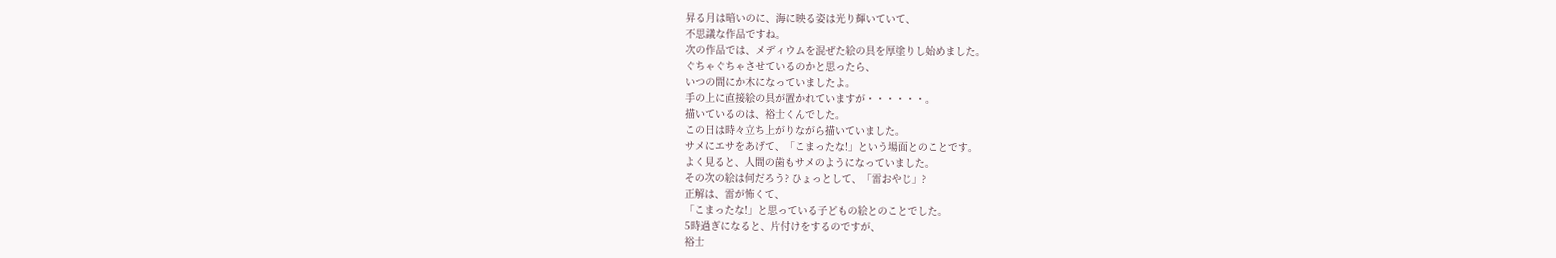昇る月は暗いのに、海に映る姿は光り輝いていて、
不思議な作品ですね。
次の作品では、メディウムを混ぜた絵の具を厚塗りし始めました。
ぐちゃぐちゃさせているのかと思ったら、
いつの間にか木になっていましたよ。
手の上に直接絵の具が置かれていますが・・・・・・。
描いているのは、裕士くんでした。
この日は時々立ち上がりながら描いていました。
サメにエサをあげて、「こまったな!」という場面とのことです。
よく見ると、人間の歯もサメのようになっていました。
その次の絵は何だろう? ひょっとして、「雷おやじ」?
正解は、雷が怖くて、
「こまったな!」と思っている子どもの絵とのことでした。
5時過ぎになると、片付けをするのですが、
裕士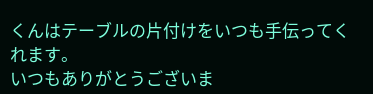くんはテーブルの片付けをいつも手伝ってくれます。
いつもありがとうございま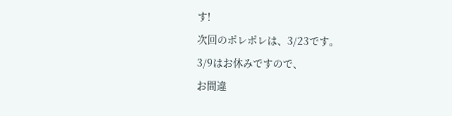す!
次回のポレポレは、3/23です。
3/9はお休みですので、
お間違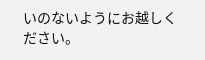いのないようにお越しください。